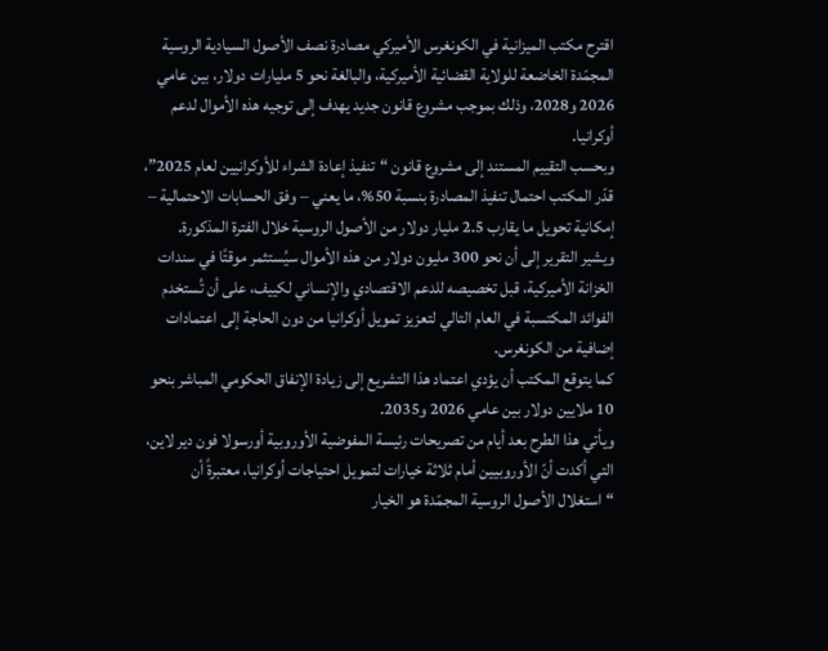اقترح مكتب الميزانية في الكونغرس الأميركي مصادرة نصف الأصول السيادية الروسية المجمّدة الخاضعة للولاية القضائية الأميركية، والبالغة نحو 5 مليارات دولار، بين عامي 2026 و2028، وذلك بموجب مشروع قانون جديد يهدف إلى توجيه هذه الأموال لدعم أوكرانيا.
وبحسب التقييم المستند إلى مشروع قانون “تنفيذ إعادة الشراء للأوكرانيين لعام 2025”، قدّر المكتب احتمال تنفيذ المصادرة بنسبة 50%، ما يعني – وفق الحسابات الاحتمالية – إمكانية تحويل ما يقارب 2.5 مليار دولار من الأصول الروسية خلال الفترة المذكورة.
ويشير التقرير إلى أن نحو 300 مليون دولار من هذه الأموال سيُستثمر موقتًا في سندات الخزانة الأميركية، قبل تخصيصه للدعم الاقتصادي والإنساني لكييف، على أن تُستخدم الفوائد المكتسبة في العام التالي لتعزيز تمويل أوكرانيا من دون الحاجة إلى اعتمادات إضافية من الكونغرس.
كما يتوقع المكتب أن يؤدي اعتماد هذا التشريع إلى زيادة الإنفاق الحكومي المباشر بنحو 10 ملايين دولار بين عامي 2026 و2035.
ويأتي هذا الطرح بعد أيام من تصريحات رئيسة المفوضية الأوروبية أورسولا فون دير لاين، التي أكدت أنّ الأوروبيين أمام ثلاثة خيارات لتمويل احتياجات أوكرانيا، معتبرةً أن “استغلال الأصول الروسية المجمّدة هو الخيار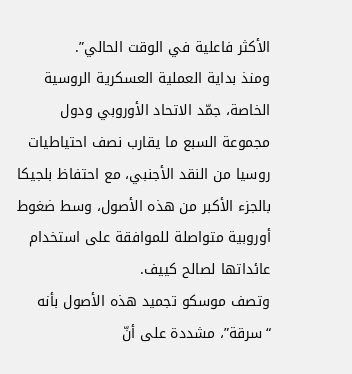الأكثر فاعلية في الوقت الحالي”.
ومنذ بداية العملية العسكرية الروسية الخاصة، جمّد الاتحاد الأوروبي ودول مجموعة السبع ما يقارب نصف احتياطيات روسيا من النقد الأجنبي، مع احتفاظ بلجيكا بالجزء الأكبر من هذه الأصول، وسط ضغوط أوروبية متواصلة للموافقة على استخدام عائداتها لصالح كييف.
وتصف موسكو تجميد هذه الأصول بأنه “سرقة”، مشددة على أنّ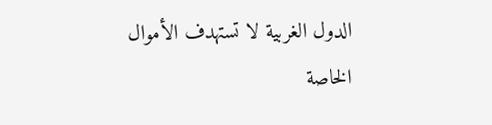الدول الغربية لا تستهدف الأموال الخاصة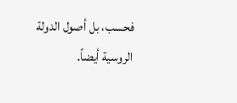فحسب، بل أصول الدولة الروسية أيضاً.